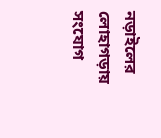নড়াইলের লোহাগড়ায় সংযোগ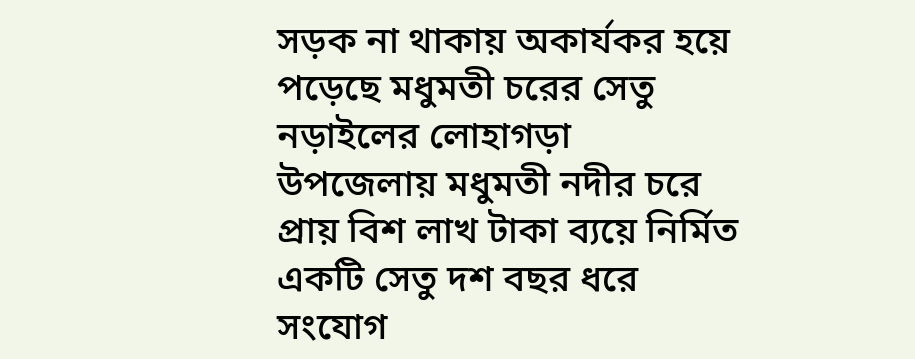সড়ক না থাকায় অকার্যকর হয়ে পড়েছে মধুমতী চরের সেতু
নড়াইলের লোহাগড়া উপজেলায় মধুমতী নদীর চরে প্রায় বিশ লাখ টাকা ব্যয়ে নির্মিত একটি সেতু দশ বছর ধরে সংযোগ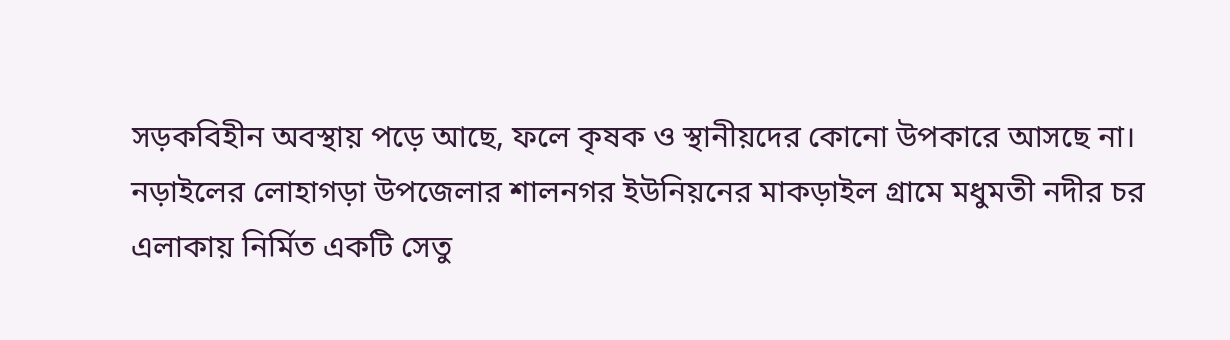সড়কবিহীন অবস্থায় পড়ে আছে, ফলে কৃষক ও স্থানীয়দের কোনো উপকারে আসছে না।
নড়াইলের লোহাগড়া উপজেলার শালনগর ইউনিয়নের মাকড়াইল গ্রামে মধুমতী নদীর চর এলাকায় নির্মিত একটি সেতু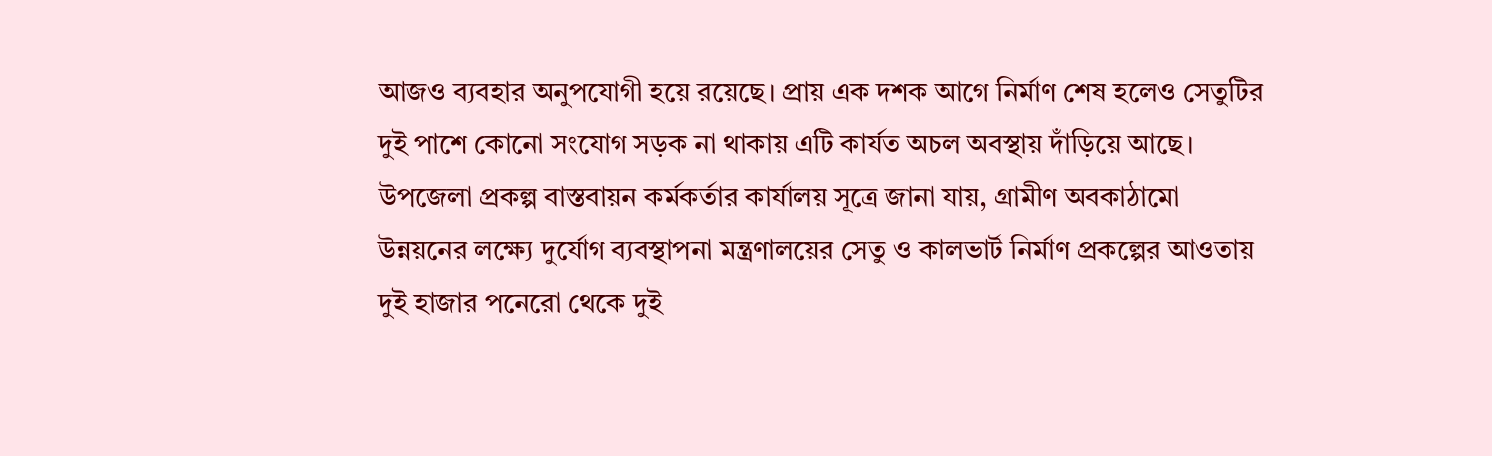আজও ব্যবহার অনুপযোগী হয়ে রয়েছে। প্রায় এক দশক আগে নির্মাণ শেষ হলেও সেতুটির দুই পাশে কোনো সংযোগ সড়ক না থাকায় এটি কার্যত অচল অবস্থায় দাঁড়িয়ে আছে।
উপজেলা প্রকল্প বাস্তবায়ন কর্মকর্তার কার্যালয় সূত্রে জানা যায়, গ্রামীণ অবকাঠামো উন্নয়নের লক্ষ্যে দুর্যোগ ব্যবস্থাপনা মন্ত্রণালয়ের সেতু ও কালভার্ট নির্মাণ প্রকল্পের আওতায় দুই হাজার পনেরো থেকে দুই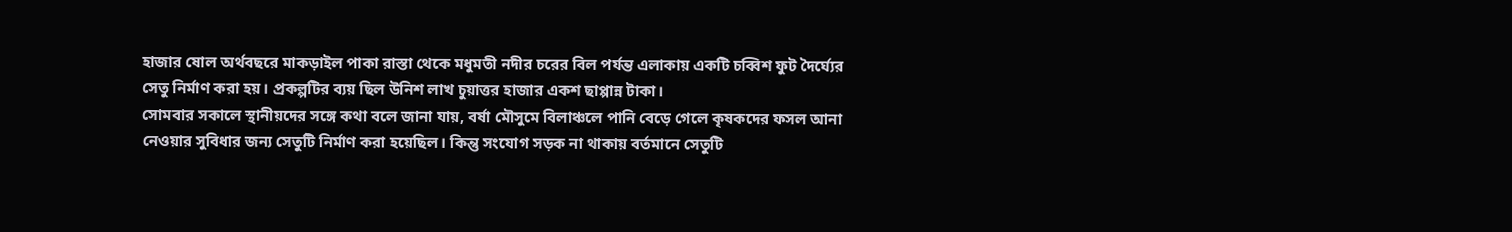হাজার ষোল অর্থবছরে মাকড়াইল পাকা রাস্তা থেকে মধুমতী নদীর চরের বিল পর্যন্ত এলাকায় একটি চব্বিশ ফুট দৈর্ঘ্যের সেতু নির্মাণ করা হয়। প্রকল্পটির ব্যয় ছিল উনিশ লাখ চুয়াত্তর হাজার একশ ছাপ্পান্ন টাকা।
সোমবার সকালে স্থানীয়দের সঙ্গে কথা বলে জানা যায়, বর্ষা মৌসুমে বিলাঞ্চলে পানি বেড়ে গেলে কৃষকদের ফসল আনা নেওয়ার সুবিধার জন্য সেতুটি নির্মাণ করা হয়েছিল। কিন্তু সংযোগ সড়ক না থাকায় বর্তমানে সেতুটি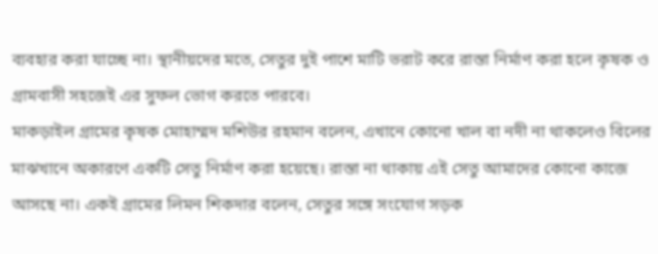ব্যবহার করা যাচ্ছে না। স্থানীয়দের মতে, সেতুর দুই পাশে মাটি ভরাট করে রাস্তা নির্মাণ করা হলে কৃষক ও গ্রামবাসী সহজেই এর সুফল ভোগ করতে পারবে।
মাকড়াইল গ্রামের কৃষক মোহাম্মদ মশিউর রহমান বলেন, এখানে কোনো খাল বা নদী না থাকলেও বিলের মাঝখানে অকারণে একটি সেতু নির্মাণ করা হয়েছে। রাস্তা না থাকায় এই সেতু আমাদের কোনো কাজে আসছে না। একই গ্রামের লিমন শিকদার বলেন, সেতুর সঙ্গে সংযোগ সড়ক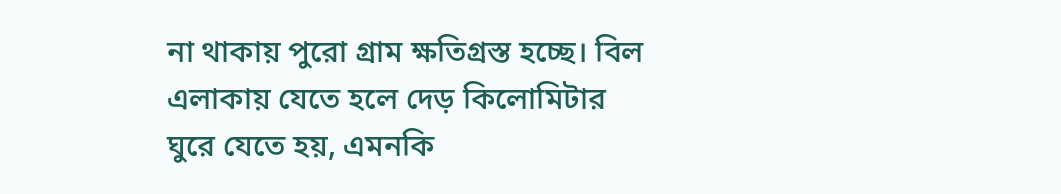না থাকায় পুরো গ্রাম ক্ষতিগ্রস্ত হচ্ছে। বিল এলাকায় যেতে হলে দেড় কিলোমিটার ঘুরে যেতে হয়, এমনকি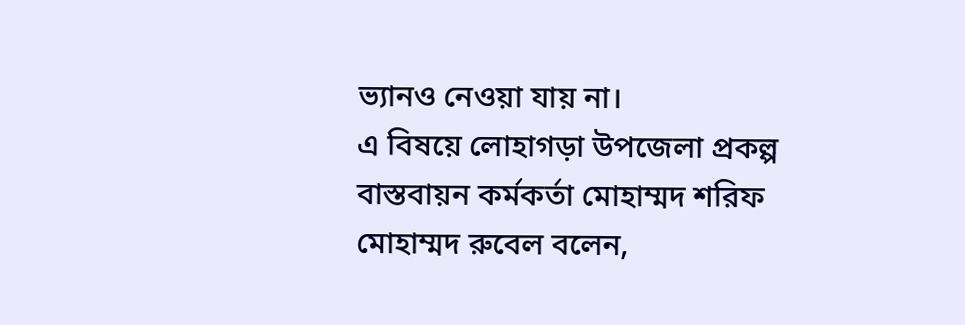ভ্যানও নেওয়া যায় না।
এ বিষয়ে লোহাগড়া উপজেলা প্রকল্প বাস্তবায়ন কর্মকর্তা মোহাম্মদ শরিফ মোহাম্মদ রুবেল বলেন,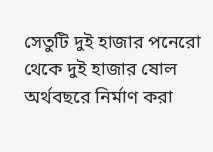সেতুটি দুই হাজার পনেরো থেকে দুই হাজার ষোল অর্থবছরে নির্মাণ করা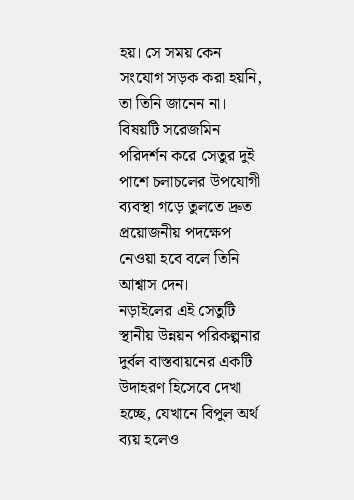হয়। সে সময় কেন সংযোগ সড়ক করা হয়নি, তা তিনি জানেন না। বিষয়টি সরেজমিন পরিদর্শন করে সেতুর দুই পাশে চলাচলের উপযোগী ব্যবস্থা গড়ে তুলতে দ্রুত প্রয়োজনীয় পদক্ষেপ নেওয়া হবে বলে তিনি আশ্বাস দেন।
নড়াইলের এই সেতুটি স্থানীয় উন্নয়ন পরিকল্পনার দুর্বল বাস্তবায়নের একটি উদাহরণ হিসেবে দেখা হচ্ছে, যেখানে বিপুল অর্থ ব্যয় হলেও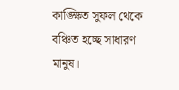কাঙ্ক্ষিত সুফল থেকে বঞ্চিত হচ্ছে সাধারণ মানুষ।